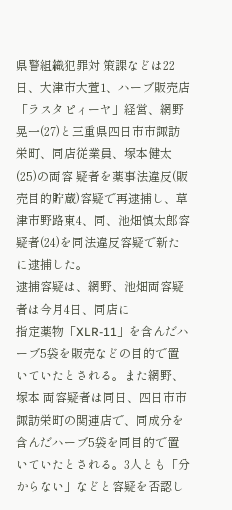県警組織犯罪対 策課などは22日、大津市大萱1、ハーブ販売店「ラスタピィーヤ」経営、網野晃一(27)と三重県四日市市諏訪栄町、同店従業員、塚本健太(25)の両容 疑者を薬事法違反(販売目的貯蔵)容疑で再逮捕し、草津市野路東4、同、池畑慎太郎容疑者(24)を同法違反容疑で新たに逮捕した。
逮捕容疑は、網野、池畑両容疑者は今月4日、同店に
指定薬物「XLR-11」を含んだハーブ5袋を販売などの目的で置いていたとされる。また網野、塚本 両容疑者は同日、四日市市諏訪栄町の関連店で、同成分を含んだハーブ5袋を同目的で置いていたとされる。3人とも「分からない」などと容疑を否認し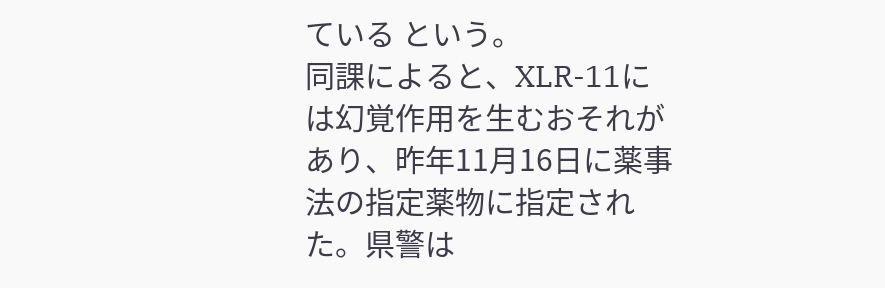ている という。
同課によると、XLR-11には幻覚作用を生むおそれがあり、昨年11月16日に薬事法の指定薬物に指定された。県警は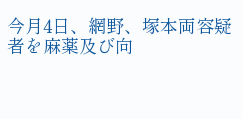今月4日、網野、塚本両容疑者を麻薬及び向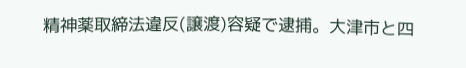精神薬取締法違反(譲渡)容疑で逮捕。大津市と四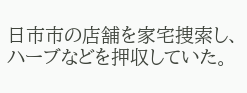日市市の店舗を家宅捜索し、ハーブなどを押収していた。